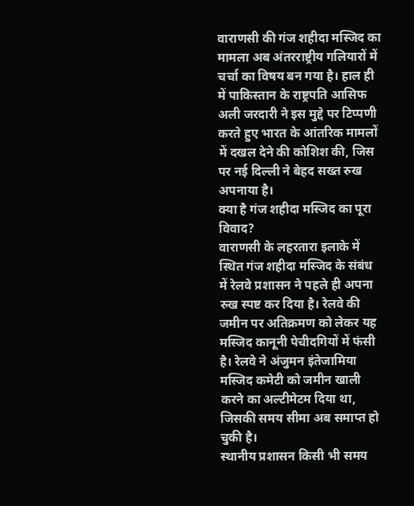वाराणसी की गंज शहीदा मस्जिद का मामला अब अंतरराष्ट्रीय गलियारों में चर्चा का विषय बन गया है। हाल ही में पाकिस्तान के राष्ट्रपति आसिफ अली जरदारी ने इस मुद्दे पर टिप्पणी करते हुए भारत के आंतरिक मामलों में दखल देने की कोशिश की, जिस पर नई दिल्ली ने बेहद सख्त रुख अपनाया है।
क्या है गंज शहीदा मस्जिद का पूरा विवाद?
वाराणसी के लहरतारा इलाके में स्थित गंज शहीदा मस्जिद के संबंध में रेलवे प्रशासन ने पहले ही अपना रुख स्पष्ट कर दिया है। रेलवे की जमीन पर अतिक्रमण को लेकर यह मस्जिद कानूनी पेचीदगियों में फंसी है। रेलवे ने अंजुमन इंतेजामिया मस्जिद कमेटी को जमीन खाली करने का अल्टीमेटम दिया था, जिसकी समय सीमा अब समाप्त हो चुकी है।
स्थानीय प्रशासन किसी भी समय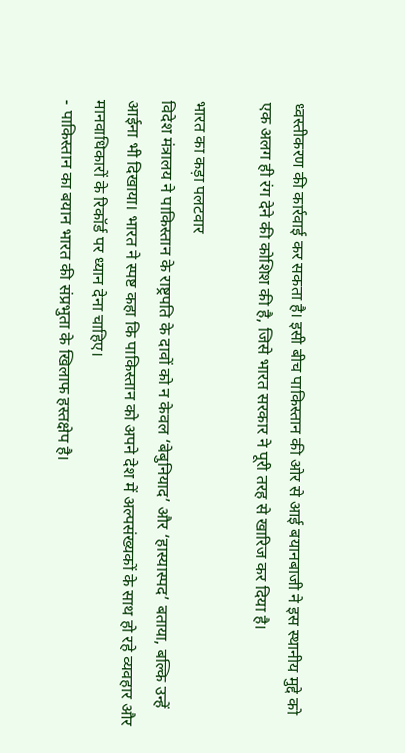ध्वस्तीकरण की कार्रवाई कर सकता है। इसी बीच पाकिस्तान की ओर से आई बयानबाजी ने इस स्थानीय मुद्दे को एक अलग ही रंग देने की कोशिश की है, जिसे भारत सरकार ने पूरी तरह से खारिज कर दिया है।

भारत का कड़ा पलटवार
विदेश मंत्रालय ने पाकिस्तान के राष्ट्रपति के दावों को न केवल ‘बेबुनियाद’ और ‘हास्यास्पद’ बताया, बल्कि उन्हें आईना भी दिखाया। भारत ने स्पष्ट कहा कि पाकिस्तान को अपने देश में अल्पसंख्यकों के साथ हो रहे व्यवहार और मानवाधिकारों के रिकॉर्ड पर ध्यान देना चाहिए।
- पाकिस्तान का बयान भारत की संप्रभुता के खिलाफ हस्तक्षेप है।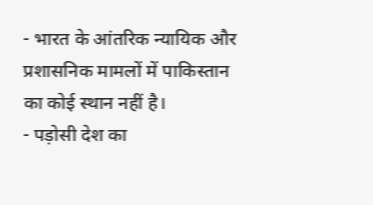- भारत के आंतरिक न्यायिक और प्रशासनिक मामलों में पाकिस्तान का कोई स्थान नहीं है।
- पड़ोसी देश का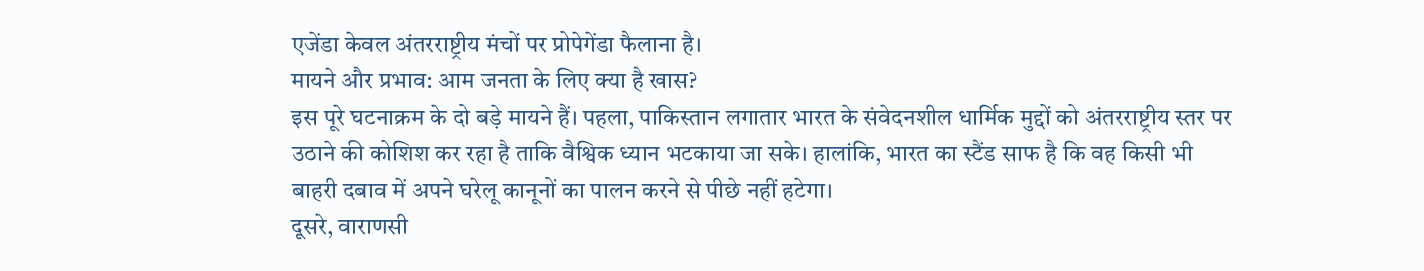एजेंडा केवल अंतरराष्ट्रीय मंचों पर प्रोपेगेंडा फैलाना है।
मायने और प्रभाव: आम जनता के लिए क्या है खास?
इस पूरे घटनाक्रम के दो बड़े मायने हैं। पहला, पाकिस्तान लगातार भारत के संवेदनशील धार्मिक मुद्दों को अंतरराष्ट्रीय स्तर पर उठाने की कोशिश कर रहा है ताकि वैश्विक ध्यान भटकाया जा सके। हालांकि, भारत का स्टैंड साफ है कि वह किसी भी बाहरी दबाव में अपने घरेलू कानूनों का पालन करने से पीछे नहीं हटेगा।
दूसरे, वाराणसी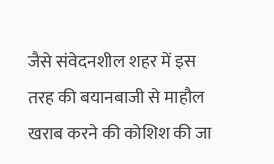जैसे संवेदनशील शहर में इस तरह की बयानबाजी से माहौल खराब करने की कोशिश की जा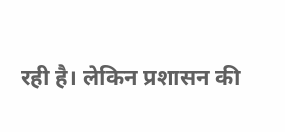रही है। लेकिन प्रशासन की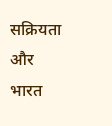सक्रियता और भारत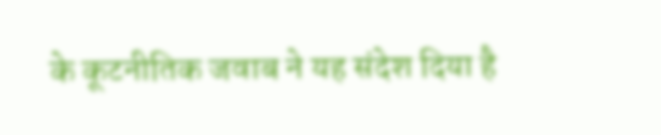के कूटनीतिक जवाब ने यह संदेश दिया है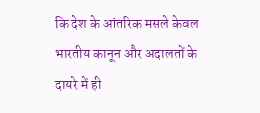कि देश के आंतरिक मसले केवल भारतीय कानून और अदालतों के दायरे में ही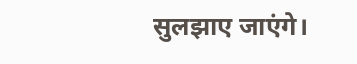सुलझाए जाएंगे।